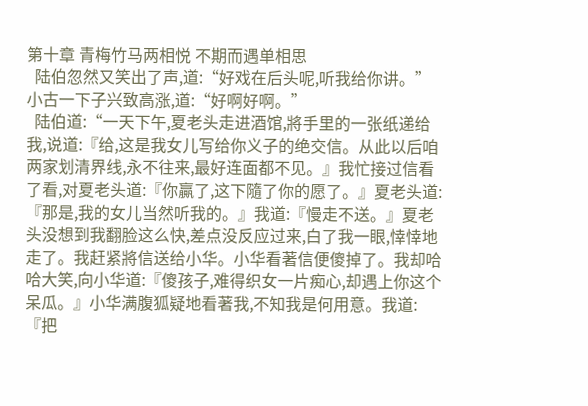第十章 青梅竹马两相悦 不期而遇单相思
  陆伯忽然又笑出了声,道:“好戏在后头呢,听我给你讲。”小古一下子兴致高涨,道:“好啊好啊。”
  陆伯道:“一天下午,夏老头走进酒馆,將手里的一张纸递给我,说道:『给,这是我女儿写给你义子的绝交信。从此以后咱两家划清界线,永不往来,最好连面都不见。』我忙接过信看了看,对夏老头道:『你贏了,这下隨了你的愿了。』夏老头道:『那是,我的女儿当然听我的。』我道:『慢走不送。』夏老头没想到我翻脸这么快,差点没反应过来,白了我一眼,悻悻地走了。我赶紧將信送给小华。小华看著信便傻掉了。我却哈哈大笑,向小华道:『傻孩子,难得织女一片痴心,却遇上你这个呆瓜。』小华满腹狐疑地看著我,不知我是何用意。我道:『把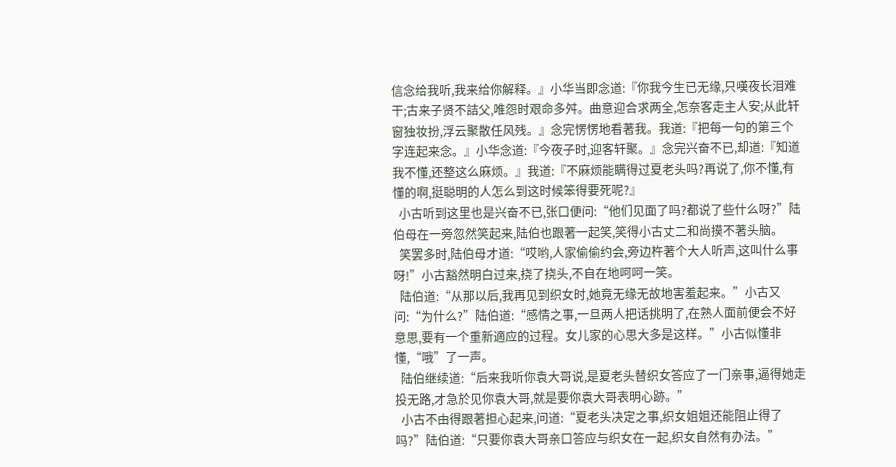信念给我听,我来给你解释。』小华当即念道:『你我今生已无缘,只嘆夜长泪难干;古来子贤不詰父,唯怨时艰命多舛。曲意迎合求两全,怎奈客走主人安;从此轩窗独妆扮,浮云聚散任风残。』念完愣愣地看著我。我道:『把每一句的第三个字连起来念。』小华念道:『今夜子时,迎客轩聚。』念完兴奋不已,却道:『知道我不懂,还整这么麻烦。』我道:『不麻烦能瞒得过夏老头吗?再说了,你不懂,有懂的啊,挺聪明的人怎么到这时候笨得要死呢?』
  小古听到这里也是兴奋不已,张口便问:“他们见面了吗?都说了些什么呀?”陆伯母在一旁忽然笑起来,陆伯也跟著一起笑,笑得小古丈二和尚摸不著头脑。
  笑罢多时,陆伯母才道:“哎哟,人家偷偷约会,旁边杵著个大人听声,这叫什么事呀!”小古豁然明白过来,挠了挠头,不自在地呵呵一笑。
  陆伯道:“从那以后,我再见到织女时,她竟无缘无故地害羞起来。”小古又问:“为什么?”陆伯道:“感情之事,一旦两人把话挑明了,在熟人面前便会不好意思,要有一个重新適应的过程。女儿家的心思大多是这样。”小古似懂非懂,“哦”了一声。
  陆伯继续道:“后来我听你袁大哥说,是夏老头替织女答应了一门亲事,逼得她走投无路,才急於见你袁大哥,就是要你袁大哥表明心跡。”
  小古不由得跟著担心起来,问道:“夏老头决定之事,织女姐姐还能阻止得了吗?”陆伯道:“只要你袁大哥亲口答应与织女在一起,织女自然有办法。”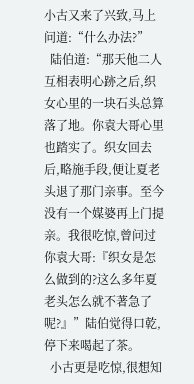小古又来了兴致,马上问道:“什么办法?”
  陆伯道:“那天他二人互相表明心跡之后,织女心里的一块石头总算落了地。你袁大哥心里也踏实了。织女回去后,略施手段,便让夏老头退了那门亲事。至今没有一个媒婆再上门提亲。我很吃惊,曾问过你袁大哥:『织女是怎么做到的?这么多年夏老头怎么就不著急了呢?』”陆伯觉得口乾,停下来喝起了茶。
  小古更是吃惊,很想知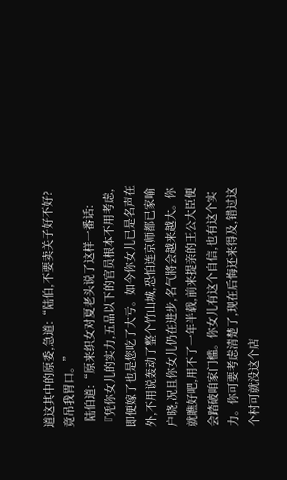道这其中的原委,急道:“陆伯,不要卖关子好不好?竟吊我胃口。”
  陆伯道:“原来织女对夏老头说了这样一番话:『凭你女儿的实力,五品以下的官员根本不用考虑,即便嫁了也是您吃了大亏。如今你女儿已是名声在外,不用说轰动了整个竹山城,恐怕连京师都已家喻户晓,况且你女儿仍在进步,名气將会越来越大。你就瞧好吧,用不了一年半载,前来提亲的王公大臣便会踏破咱家门槛。你女儿有这个自信,也有这个实力。你可要考虑清楚了,现在后悔还来得及,错过这个村可就没这个店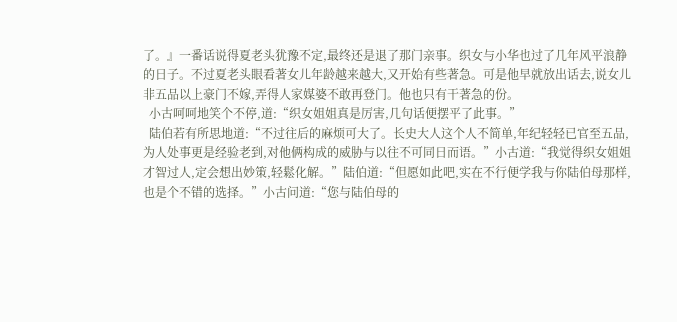了。』一番话说得夏老头犹豫不定,最终还是退了那门亲事。织女与小华也过了几年风平浪静的日子。不过夏老头眼看著女儿年龄越来越大,又开始有些著急。可是他早就放出话去,说女儿非五品以上豪门不嫁,弄得人家媒婆不敢再登门。他也只有干著急的份。
  小古呵呵地笑个不停,道:“织女姐姐真是厉害,几句话便摆平了此事。”
  陆伯若有所思地道:“不过往后的麻烦可大了。长史大人这个人不简单,年纪轻轻已官至五品,为人处事更是经验老到,对他俩构成的威胁与以往不可同日而语。”小古道:“我觉得织女姐姐才智过人,定会想出妙策,轻鬆化解。”陆伯道:“但愿如此吧,实在不行便学我与你陆伯母那样,也是个不错的选择。”小古问道:“您与陆伯母的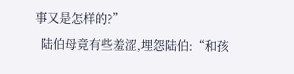事又是怎样的?”
  陆伯母竟有些羞涩,埋怨陆伯:“和孩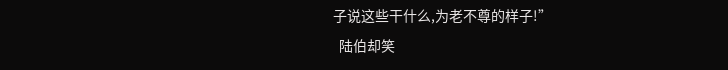子说这些干什么,为老不尊的样子!”
  陆伯却笑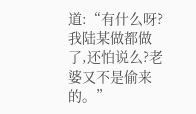道:“有什么呀?我陆某做都做了,还怕说么?老婆又不是偷来的。”